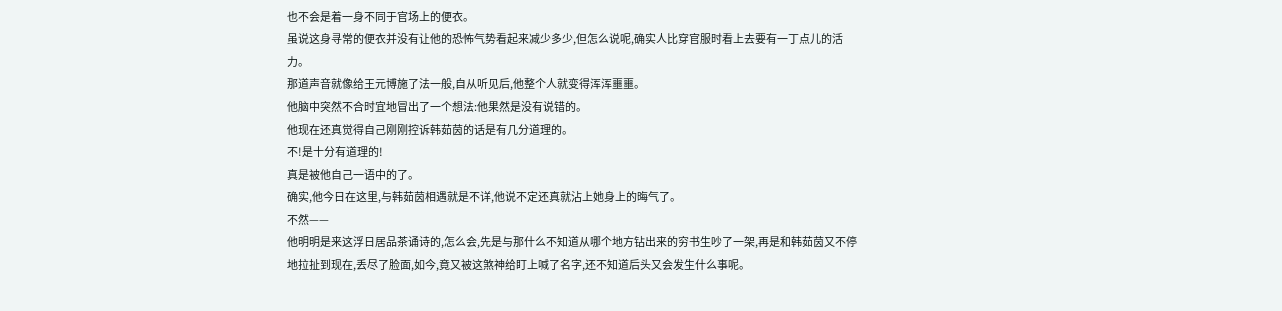也不会是着一身不同于官场上的便衣。
虽说这身寻常的便衣并没有让他的恐怖气势看起来减少多少,但怎么说呢,确实人比穿官服时看上去要有一丁点儿的活力。
那道声音就像给王元博施了法一般,自从听见后,他整个人就变得浑浑噩噩。
他脑中突然不合时宜地冒出了一个想法:他果然是没有说错的。
他现在还真觉得自己刚刚控诉韩茹茵的话是有几分道理的。
不!是十分有道理的!
真是被他自己一语中的了。
确实,他今日在这里,与韩茹茵相遇就是不详,他说不定还真就沾上她身上的晦气了。
不然——
他明明是来这浮日居品茶诵诗的,怎么会,先是与那什么不知道从哪个地方钻出来的穷书生吵了一架,再是和韩茹茵又不停地拉扯到现在,丢尽了脸面,如今,竟又被这煞神给盯上喊了名字,还不知道后头又会发生什么事呢。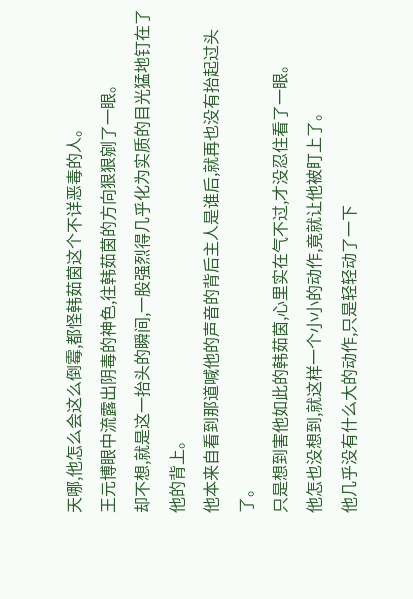天哪,他怎么会这么倒霉,都怪韩茹茵这个不详恶毒的人。
王元博眼中流露出阴毒的神色,往韩茹茵的方向狠狠剜了一眼。
却不想,就是这一抬头的瞬间,一股强烈得几乎化为实质的目光猛地钉在了他的背上。
他本来自看到那道喊他的声音的背后主人是谁后,就再也没有抬起过头了。
只是想到害他如此的韩茹茵,心里实在气不过,才没忍住看了一眼。
他怎也没想到,就这样一个小小的动作,竟就让他被盯上了。
他几乎没有什么大的动作,只是轻轻动了一下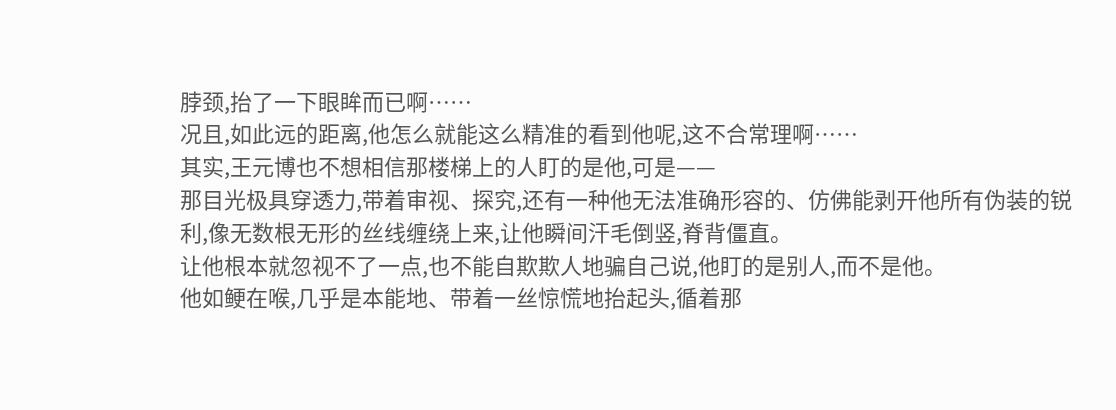脖颈,抬了一下眼眸而已啊……
况且,如此远的距离,他怎么就能这么精准的看到他呢,这不合常理啊……
其实,王元博也不想相信那楼梯上的人盯的是他,可是——
那目光极具穿透力,带着审视、探究,还有一种他无法准确形容的、仿佛能剥开他所有伪装的锐利,像无数根无形的丝线缠绕上来,让他瞬间汗毛倒竖,脊背僵直。
让他根本就忽视不了一点,也不能自欺欺人地骗自己说,他盯的是别人,而不是他。
他如鲠在喉,几乎是本能地、带着一丝惊慌地抬起头,循着那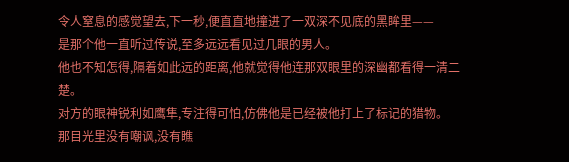令人窒息的感觉望去,下一秒,便直直地撞进了一双深不见底的黑眸里——
是那个他一直听过传说,至多远远看见过几眼的男人。
他也不知怎得,隔着如此远的距离,他就觉得他连那双眼里的深幽都看得一清二楚。
对方的眼神锐利如鹰隼,专注得可怕,仿佛他是已经被他打上了标记的猎物。
那目光里没有嘲讽,没有瞧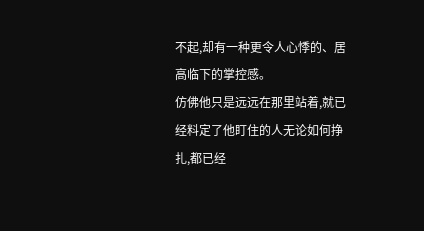不起,却有一种更令人心悸的、居高临下的掌控感。
仿佛他只是远远在那里站着,就已经料定了他盯住的人无论如何挣扎,都已经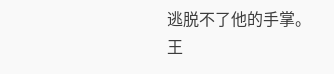逃脱不了他的手掌。
王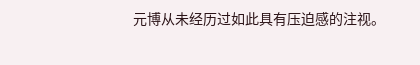元博从未经历过如此具有压迫感的注视。